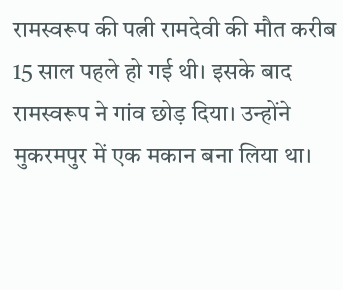रामस्वरूप की पत्नी रामदेवी की मौत करीब 15 साल पहले हो गई थी। इसके बाद रामस्वरूप ने गांव छोड़ दिया। उन्होंने मुकरमपुर में एक मकान बना लिया था।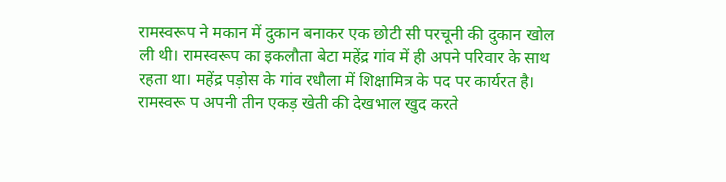रामस्वरूप ने मकान में दुकान बनाकर एक छोटी सी परचूनी की दुकान खोल ली थी। रामस्वरूप का इकलौता बेटा महेंद्र गांव में ही अपने परिवार के साथ रहता था। महेंद्र पड़ोस के गांव रधौला में शिक्षामित्र के पद पर कार्यरत है। रामस्वरू प अपनी तीन एकड़ खेती की देखभाल खुद करते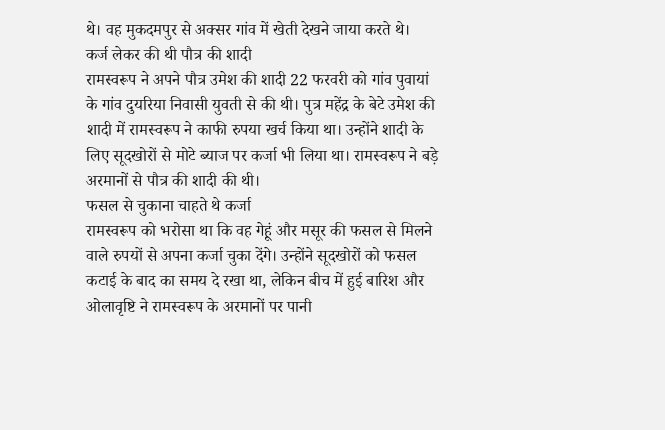थे। वह मुकदमपुर से अक्सर गांव में खेती देखने जाया करते थे।
कर्ज लेकर की थी पौत्र की शादी
रामस्वरूप ने अपने पौत्र उमेश की शादी 22 फरवरी को गांव पुवायां के गांव दुयरिया निवासी युवती से की थी। पुत्र महेंद्र के बेटे उमेश की शादी में रामस्वरूप ने काफी रुपया खर्च किया था। उन्होंने शादी के लिए सूदखोरों से मोटे ब्याज पर कर्जा भी लिया था। रामस्वरूप ने बड़े अरमानों से पौत्र की शादी की थी।
फसल से चुकाना चाहते थे कर्जा
रामस्वरूप को भरोसा था कि वह गेहूं और मसूर की फसल से मिलने वाले रुपयों से अपना कर्जा चुका देंगे। उन्होंने सूदखोरों को फसल कटाई के बाद का समय दे रखा था, लेकिन बीच में हुई बारिश और ओलावृष्टि ने रामस्वरूप के अरमानों पर पानी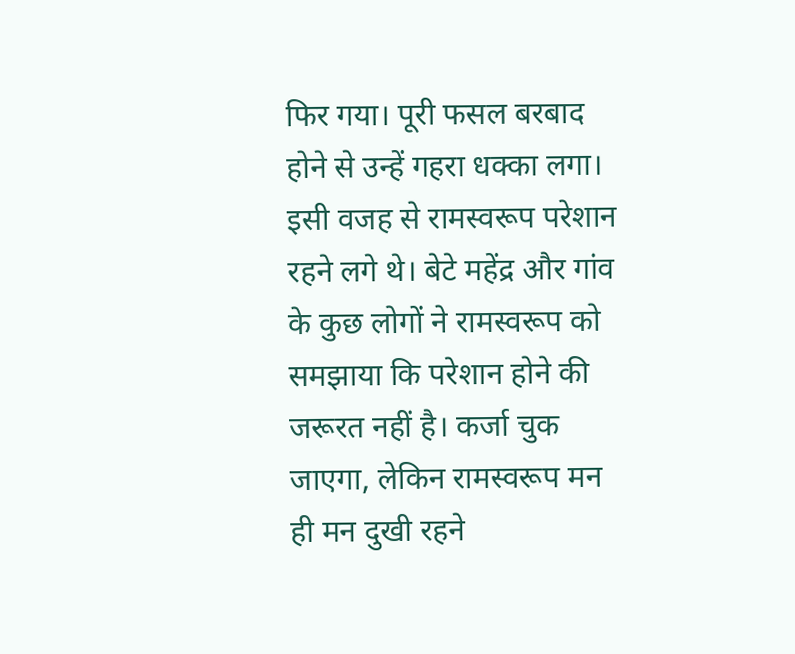फिर गया। पूरी फसल बरबाद होने से उन्हें गहरा धक्का लगा। इसी वजह से रामस्वरूप परेशान रहने लगे थे। बेटे महेंद्र और गांव के कुछ लोगों ने रामस्वरूप को समझाया कि परेशान होने की जरूरत नहीं है। कर्जा चुक जाएगा, लेकिन रामस्वरूप मन ही मन दुखी रहने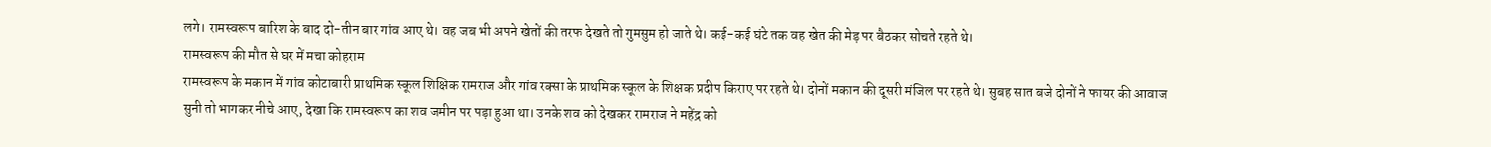लगे। रामस्वरूप बारिश के बाद दो-तीन बार गांव आए थे। वह जब भी अपने खेतों की तरफ देखते तो गुमसुम हो जाते थे। कई-कई घंटे तक वह खेत की मेड़ पर बैठकर सोचते रहते थे।
रामस्वरूप की मौत से घर में मचा कोहराम
रामस्वरूप के मकान में गांव कोटाबारी प्राथमिक स्कूल शिक्षिक रामराज और गांव रक्सा के प्राथमिक स्कूल के शिक्षक प्रदीप किराए पर रहते थे। दोनों मकान की दूसरी मंजिल पर रहते थे। सुबह सात बजे दोनों ने फायर की आवाज सुनी तो भागकर नीचे आए, देखा कि रामस्वरूप का शव जमीन पर पड़ा हुआ था। उनके शव को देखकर रामराज ने महेंद्र को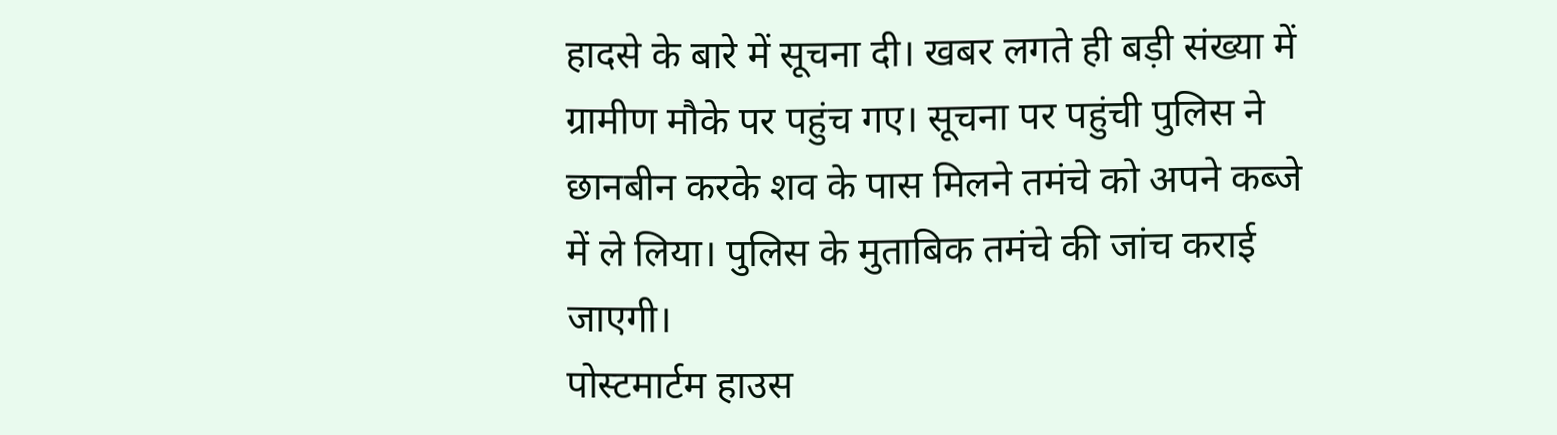हादसे के बारे में सूचना दी। खबर लगते ही बड़ी संख्या में ग्रामीण मौके पर पहुंच गए। सूचना पर पहुंची पुलिस ने छानबीन करके शव के पास मिलने तमंचे को अपने कब्जे में ले लिया। पुलिस के मुताबिक तमंचे की जांच कराई जाएगी।
पोस्टमार्टम हाउस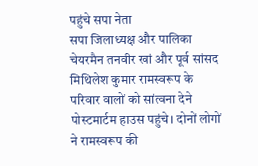पहुंचे सपा नेता
सपा जिलाध्यक्ष और पालिका चेयरमैन तनवीर खां और पूर्व सांसद मिथिलेश कुमार रामस्वरूप के परिवार वालों को सांत्वना देने पोस्टमार्टम हाउस पहुंचे। दोनों लोगों ने रामस्वरूप की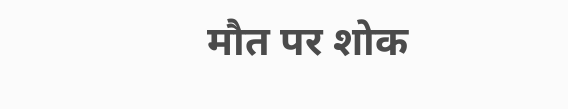मौत पर शोक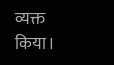व्यक्त किया।